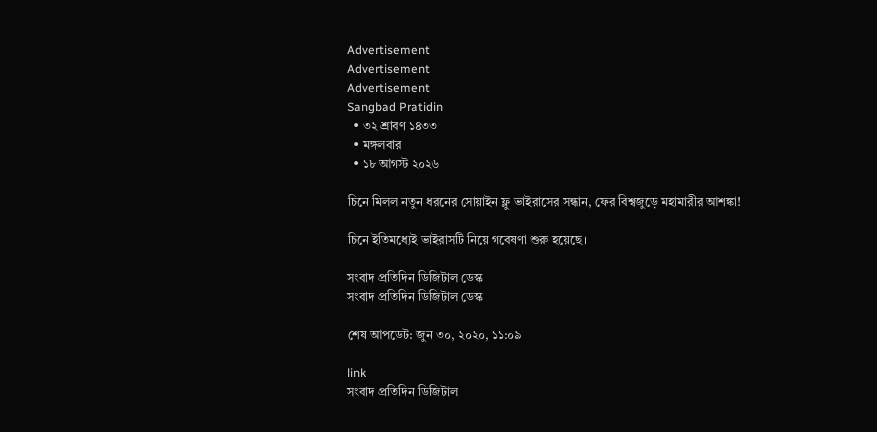Advertisement
Advertisement
Advertisement
Sangbad Pratidin
  • ৩২ শ্রাবণ ১৪৩৩
  • মঙ্গলবার
  • ১৮ আগস্ট ২০২৬

চিনে মিলল নতুন ধরনের সোয়াইন ফ্লু ভাইরাসের সন্ধান, ফের বিশ্বজুড়ে মহামারীর আশঙ্কা!

চিনে ইতিমধ্যেই ভাইরাসটি নিয়ে গবেষণা শুরু হয়েছে।

সংবাদ প্রতিদিন ডিজিটাল ডেস্ক
সংবাদ প্রতিদিন ডিজিটাল ডেস্ক

শেষ আপডেট: জুন ৩০, ২০২০, ১১:০৯

link
সংবাদ প্রতিদিন ডিজিটাল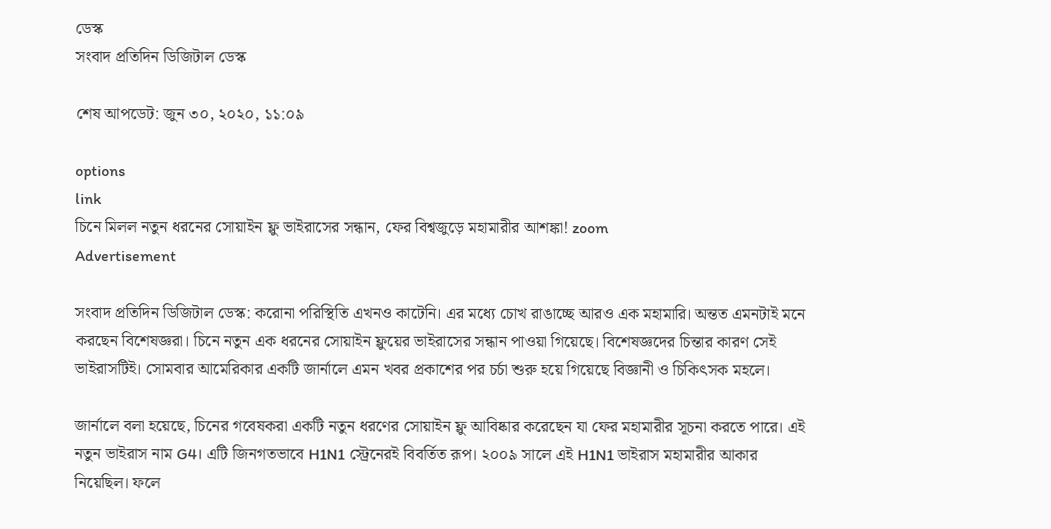ডেস্ক
সংবাদ প্রতিদিন ডিজিটাল ডেস্ক

শেষ আপডেট: জুন ৩০, ২০২০, ১১:০৯

options
link
চিনে মিলল নতুন ধরনের সোয়াইন ফ্লু ভাইরাসের সন্ধান, ফের বিশ্বজুড়ে মহামারীর আশঙ্কা! zoom
Advertisement

সংবাদ প্রতিদিন ডিজিটাল ডেস্ক: করোনা পরিস্থিতি এখনও কাটেনি। এর মধ্যে চোখ রাঙাচ্ছে আরও এক মহামারি। অন্তত এমনটাই মনে করছেন বিশেষজ্ঞরা। চিনে নতুন এক ধরনের সোয়াইন ফ্লুয়ের ভাইরাসের সন্ধান পাওয়া গিয়েছে। বিশেষজ্ঞদের চিন্তার কারণ সেই ভাইরাসটিই। সোমবার আমেরিকার একটি জার্নালে এমন খবর প্রকাশের পর চর্চা শুরু হয়ে গিয়েছে বিজ্ঞানী ও চিকিৎসক মহলে।

জার্নালে বলা হয়েছে, চিনের গবেষকরা একটি নতুন ধরণের সোয়াইন ফ্লু আবিষ্কার করেছেন যা ফের মহামারীর সূচনা করতে পারে। এই নতুন ভাইরাস নাম G4। এটি জিনগতভাবে H1N1 স্ট্রেনেরই বিবর্তিত রূপ। ২০০৯ সালে এই H1N1 ভাইরাস মহামারীর আকার নিয়েছিল। ফলে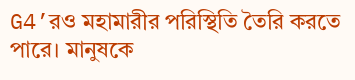G4’রও মহামারীর পরিস্থিতি তৈরি করতে পারে। মানুষকে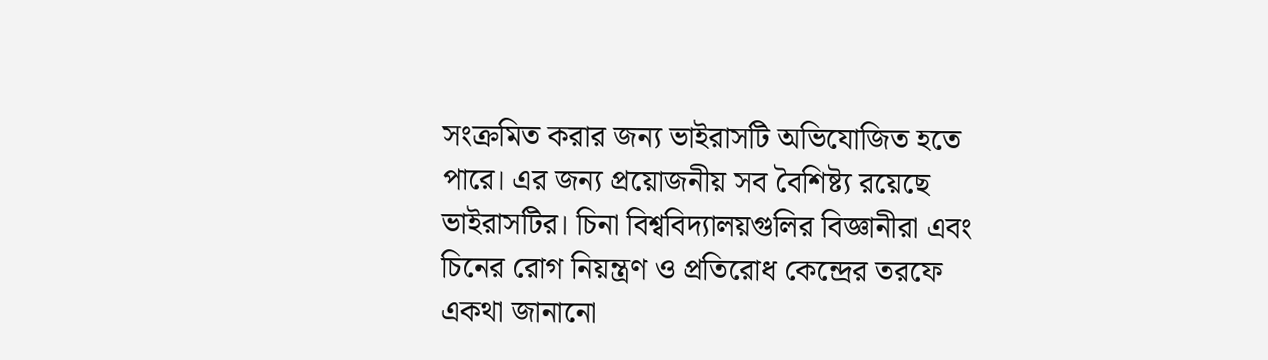সংক্রমিত করার জন্য ভাইরাসটি অভিযোজিত হতে পারে। এর জন্য প্রয়োজনীয় সব বৈশিষ্ট্য রয়েছে ভাইরাসটির। চিনা বিশ্ববিদ্যালয়গুলির বিজ্ঞানীরা এবং চিনের রোগ নিয়ন্ত্রণ ও প্রতিরোধ কেন্দ্রের তরফে একথা জানানো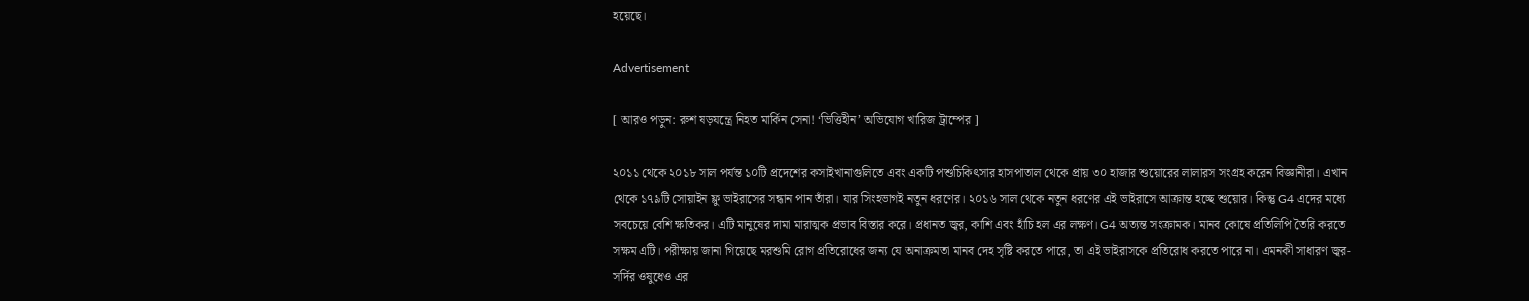হয়েছে।

Advertisement

[ আরও পড়ুন: রুশ ষড়যন্ত্রে নিহত মার্কিন সেনা! ‘ভিত্তিহীন’ অভিযোগ খারিজ ট্রাম্পের ]

২০১১ থেকে ২০১৮ সাল পর্যন্ত ১০টি প্রদেশের কসাইখানাগুলিতে এবং একটি পশুচিকিৎসার হাসপাতাল থেকে প্রায় ৩০ হাজার শুয়োরের লালারস সংগ্রহ করেন বিজ্ঞানীরা। এখান থেকে ১৭৯টি সোয়াইন ফ্লু ভাইরাসের সন্ধান পান তাঁরা। যার সিংহভাগই নতুন ধরণের। ২০১৬ সাল থেকে নতুন ধরণের এই ভাইরাসে আক্রান্ত হচ্ছে শুয়োর। কিন্তু G4 এদের মধ্যে সবচেয়ে বেশি ক্ষতিকর। এটি মানুষের দামা মারাত্মক প্রভাব বিস্তার করে। প্রধানত জ্বর, কাশি এবং হাঁচি হল এর লক্ষণ। G4 অত্যন্ত সংক্রামক। মানব কোষে প্রতিলিপি তৈরি করতে সক্ষম এটি। পরীক্ষায় জানা গিয়েছে মরশুমি রোগ প্রতিরোধের জন্য যে অনাক্রমতা মানব দেহ সৃষ্টি করতে পারে, তা এই ভাইরাসকে প্রতিরোধ করতে পারে না। এমনকী সাধারণ জ্বর-সর্দির ওষুধেও এর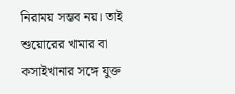নিরাময় সম্ভব নয়। তাই শুয়োরের খামার বা কসাইখানার সঙ্গে যুক্ত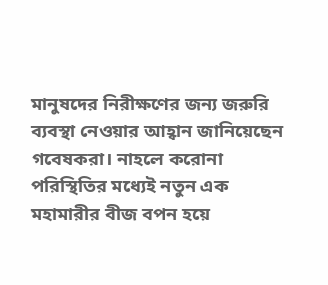মানুষদের নিরীক্ষণের জন্য জরুরি ব্যবস্থা নেওয়ার আহ্বান জানিয়েছেন গবেষকরা। নাহলে করোনা পরিস্থিতির মধ্যেই নতুন এক মহামারীর বীজ বপন হয়ে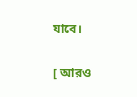যাবে।

[ আরও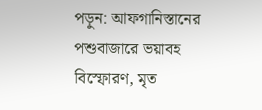পড়ুন: আফগানিস্তানের পশুবাজারে ভয়াবহ বিস্ফোরণ, মৃত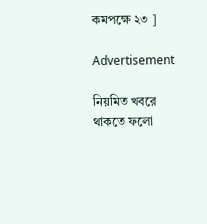কমপক্ষে ২৩ ]

Advertisement

নিয়মিত খবরে থাকতে ফলো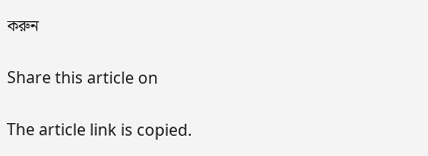করুন

Share this article on

The article link is copied.